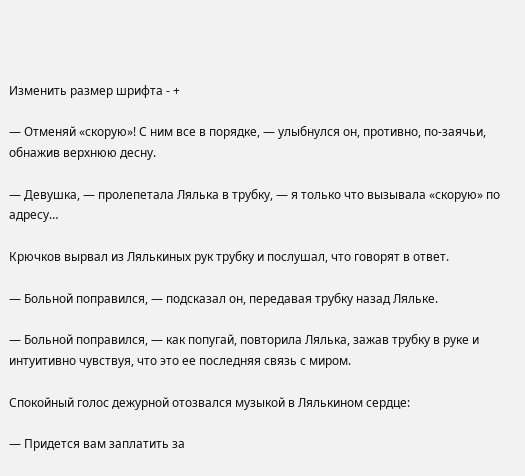Изменить размер шрифта - +

— Отменяй «скорую»! С ним все в порядке, — улыбнулся он, противно, по-заячьи, обнажив верхнюю десну.

— Девушка, — пролепетала Лялька в трубку, — я только что вызывала «скорую» по адресу…

Крючков вырвал из Лялькиных рук трубку и послушал, что говорят в ответ.

— Больной поправился, — подсказал он, передавая трубку назад Ляльке.

— Больной поправился, — как попугай, повторила Лялька, зажав трубку в руке и интуитивно чувствуя, что это ее последняя связь с миром.

Спокойный голос дежурной отозвался музыкой в Лялькином сердце:

— Придется вам заплатить за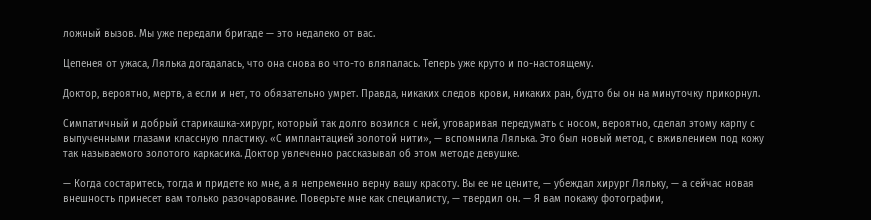ложный вызов. Мы уже передали бригаде — это недалеко от вас.

Цепенея от ужаса, Лялька догадалась, что она снова во что-то вляпалась. Теперь уже круто и по-настоящему.

Доктор, вероятно, мертв, а если и нет, то обязательно умрет. Правда, никаких следов крови, никаких ран, будто бы он на минуточку прикорнул.

Симпатичный и добрый старикашка-хирург, который так долго возился с ней, уговаривая передумать с носом, вероятно, сделал этому карпу с выпученными глазами классную пластику. «С имплантацией золотой нити», — вспомнила Лялька. Это был новый метод, с вживлением под кожу так называемого золотого каркасика. Доктор увлеченно рассказывал об этом методе девушке.

— Когда состаритесь, тогда и придете ко мне, а я непременно верну вашу красоту. Вы ее не цените, — убеждал хирург Ляльку, — а сейчас новая внешность принесет вам только разочарование. Поверьте мне как специалисту, — твердил он. — Я вам покажу фотографии,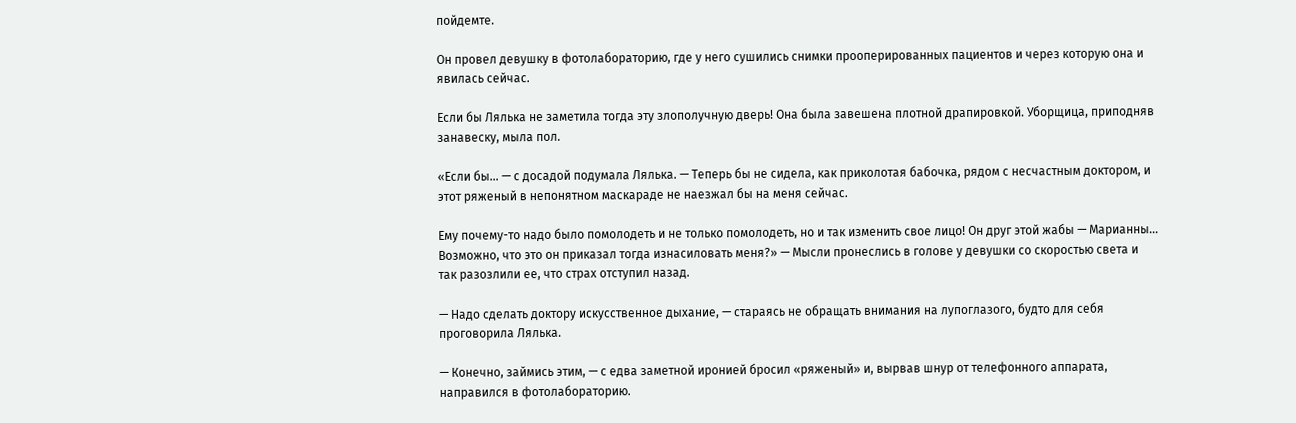пойдемте.

Он провел девушку в фотолабораторию, где у него сушились снимки прооперированных пациентов и через которую она и явилась сейчас.

Если бы Лялька не заметила тогда эту злополучную дверь! Она была завешена плотной драпировкой. Уборщица, приподняв занавеску, мыла пол.

«Если бы… — с досадой подумала Лялька. — Теперь бы не сидела, как приколотая бабочка, рядом с несчастным доктором, и этот ряженый в непонятном маскараде не наезжал бы на меня сейчас.

Ему почему-то надо было помолодеть и не только помолодеть, но и так изменить свое лицо! Он друг этой жабы — Марианны… Возможно, что это он приказал тогда изнасиловать меня?» — Мысли пронеслись в голове у девушки со скоростью света и так разозлили ее, что страх отступил назад.

— Надо сделать доктору искусственное дыхание, — стараясь не обращать внимания на лупоглазого, будто для себя проговорила Лялька.

— Конечно, займись этим, — с едва заметной иронией бросил «ряженый» и, вырвав шнур от телефонного аппарата, направился в фотолабораторию.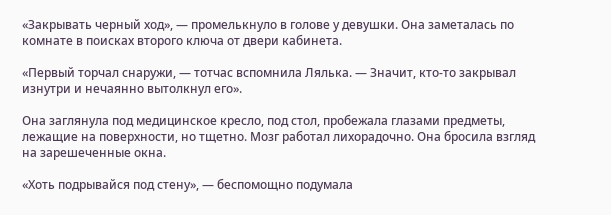«Закрывать черный ход», — промелькнуло в голове у девушки. Она заметалась по комнате в поисках второго ключа от двери кабинета.

«Первый торчал снаружи, — тотчас вспомнила Лялька. — Значит, кто-то закрывал изнутри и нечаянно вытолкнул его».

Она заглянула под медицинское кресло, под стол, пробежала глазами предметы, лежащие на поверхности, но тщетно. Мозг работал лихорадочно. Она бросила взгляд на зарешеченные окна.

«Хоть подрывайся под стену», — беспомощно подумала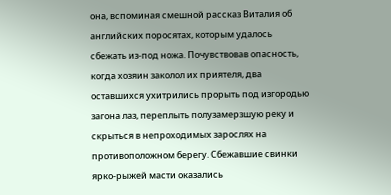она, вспоминая смешной рассказ Виталия об английских поросятах, которым удалось сбежать из-под ножа. Почувствовав опасность, когда хозяин заколол их приятеля, два оставшихся ухитрились прорыть под изгородью загона лаз, переплыть полузамерзшую реку и скрыться в непроходимых зарослях на противоположном берегу. Сбежавшие свинки ярко-рыжей масти оказались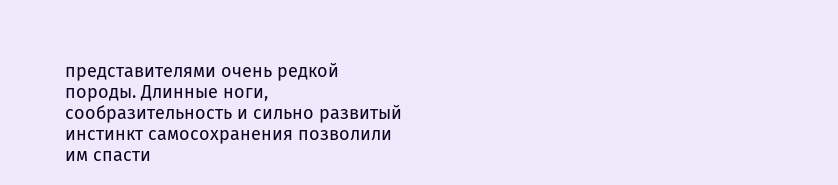представителями очень редкой породы. Длинные ноги, сообразительность и сильно развитый инстинкт самосохранения позволили им спасти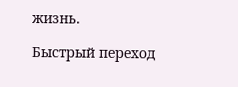жизнь.

Быстрый переход